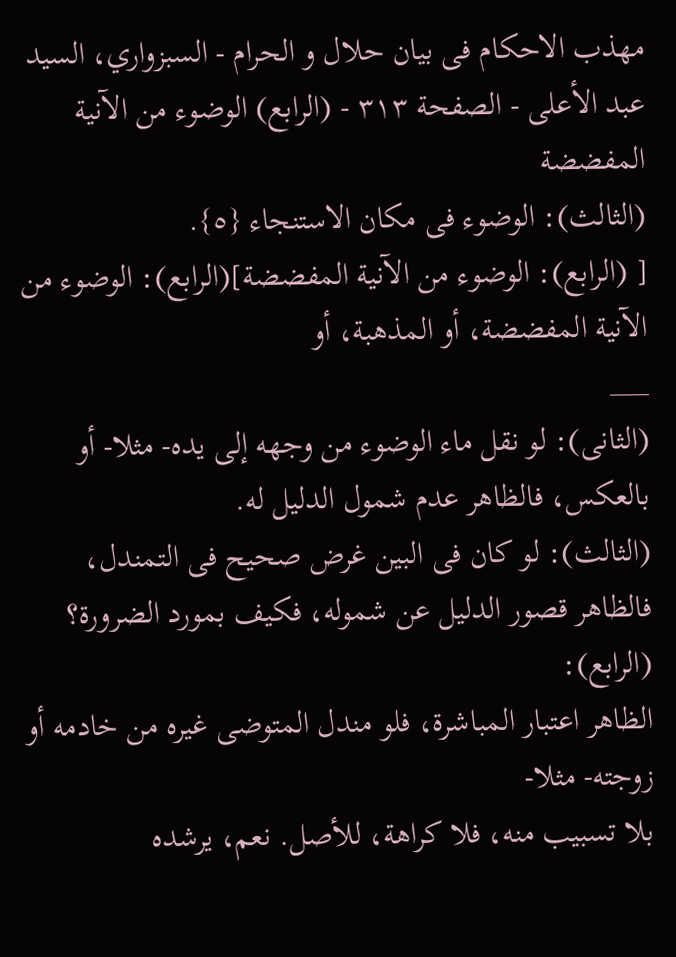مهذب الاحکام فی بیان حلال و الحرام - السبزواري، السيد عبد الأعلى - الصفحة ٣١٣ - (الرابع) الوضوء من الآنیة المفضضة
(الثالث): الوضوء فی مکان الاستنجاء {٥}.
[ (الرابع): الوضوء من الآنیة المفضضة](الرابع): الوضوء من الآنیة المفضضة، أو المذهبة، أو
___
(الثانی): لو نقل ماء الوضوء من وجهه إلی یده- مثلا- أو بالعکس، فالظاهر عدم شمول الدلیل له.
(الثالث): لو کان فی البین غرض صحیح فی التمندل، فالظاهر قصور الدلیل عن شموله، فکیف بمورد الضرورة؟
(الرابع):
الظاهر اعتبار المباشرة، فلو مندل المتوضی غیره من خادمه أو زوجته- مثلا-
بلا تسبیب منه، فلا کراهة، للأصل. نعم، یرشده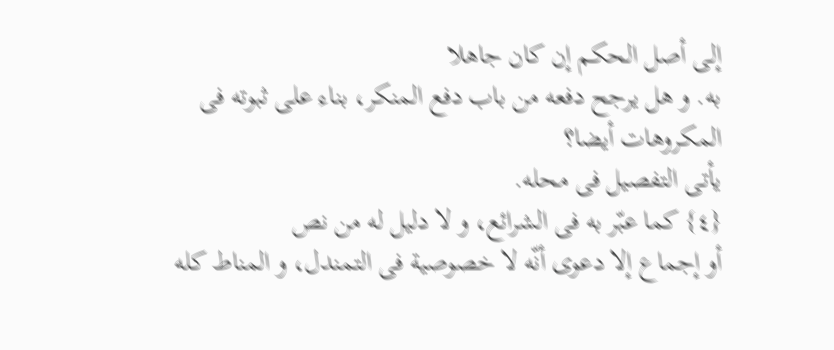إلی أصل الحکم إن کان جاهلا
به. و هل یرجح دفعه من باب دفع المنکر، بناء علی ثبوته فی المکروهات أیضا؟
یأتی التفصیل فی محله.
{٤} کما عبّر به فی الشرائع، و لا دلیل له من نص
أو إجماع إلا دعوی أنّه لا خصوصیة فی التمندل، و المناط کله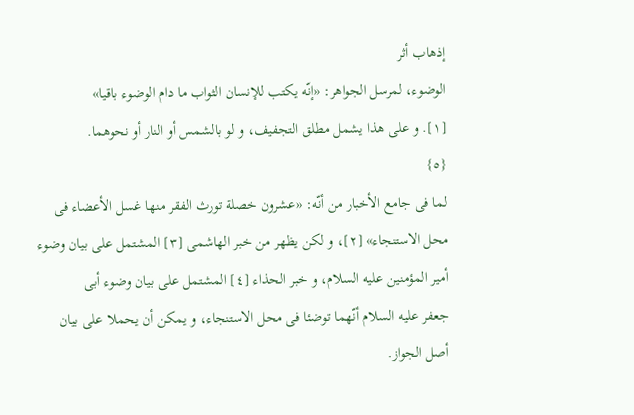إذهاب أثر
الوضوء، لمرسل الجواهر: «إنّه یکتب للإنسان الثواب ما دام الوضوء باقیا»
[١]. و علی هذا یشمل مطلق التجفیف، و لو بالشمس أو النار أو نحوهما.
{٥}
لما فی جامع الأخبار من أنّه: «عشرون خصلة تورث الفقر منها غسل الأعضاء فی
محل الاستنجاء» [٢]، و لکن یظهر من خبر الهاشمی [٣] المشتمل علی بیان وضوء
أمیر المؤمنین علیه السلام، و خبر الحذاء [٤] المشتمل علی بیان وضوء أبی
جعفر علیه السلام أنّهما توضئا فی محل الاستنجاء، و یمکن أن یحملا علی بیان
أصل الجواز.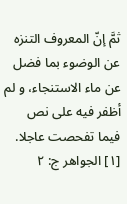ثمَّ إنّ المعروف التنزه عن الوضوء بما فضل عن ماء الاستنجاء، و لم أظفر فیه علی نص فیما تفحصت عاجلا.
[١] الجواهر ج: ٢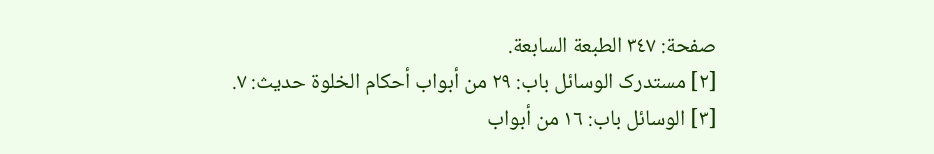صفحة: ٣٤٧ الطبعة السابعة.
[٢] مستدرک الوسائل باب: ٢٩ من أبواب أحکام الخلوة حدیث: ٧.
[٣] الوسائل باب: ١٦ من أبواب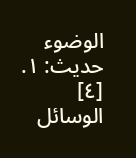الوضوء حدیث: ١.
[٤] الوسائل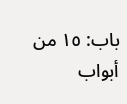باب: ١٥ من أبواب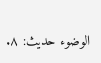الوضوء حدیث: ٨.